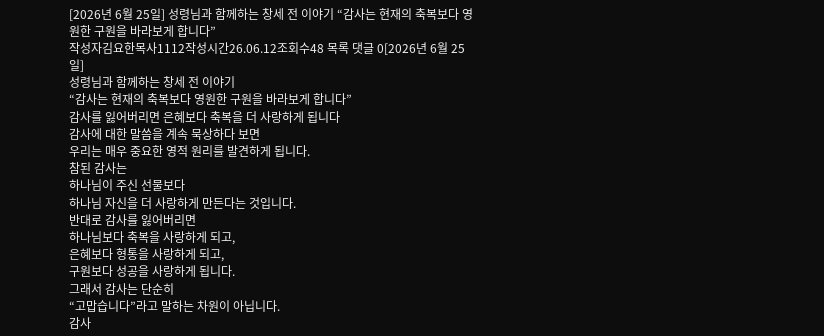[2026년 6월 25일] 성령님과 함께하는 창세 전 이야기 “감사는 현재의 축복보다 영원한 구원을 바라보게 합니다”
작성자김요한목사1112작성시간26.06.12조회수48 목록 댓글 0[2026년 6월 25일]
성령님과 함께하는 창세 전 이야기
“감사는 현재의 축복보다 영원한 구원을 바라보게 합니다”
감사를 잃어버리면 은혜보다 축복을 더 사랑하게 됩니다
감사에 대한 말씀을 계속 묵상하다 보면
우리는 매우 중요한 영적 원리를 발견하게 됩니다.
참된 감사는
하나님이 주신 선물보다
하나님 자신을 더 사랑하게 만든다는 것입니다.
반대로 감사를 잃어버리면
하나님보다 축복을 사랑하게 되고,
은혜보다 형통을 사랑하게 되고,
구원보다 성공을 사랑하게 됩니다.
그래서 감사는 단순히
“고맙습니다”라고 말하는 차원이 아닙니다.
감사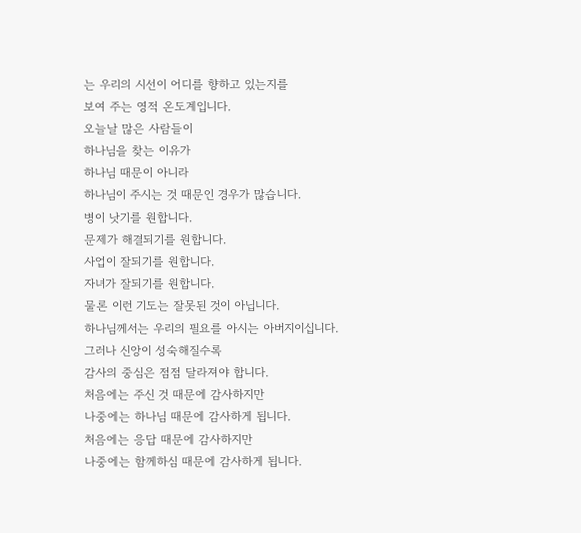는 우리의 시선이 어디를 향하고 있는지를
보여 주는 영적 온도계입니다.
오늘날 많은 사람들이
하나님을 찾는 이유가
하나님 때문이 아니라
하나님이 주시는 것 때문인 경우가 많습니다.
병이 낫기를 원합니다.
문제가 해결되기를 원합니다.
사업이 잘되기를 원합니다.
자녀가 잘되기를 원합니다.
물론 이런 기도는 잘못된 것이 아닙니다.
하나님께서는 우리의 필요를 아시는 아버지이십니다.
그러나 신앙이 성숙해질수록
감사의 중심은 점점 달라져야 합니다.
처음에는 주신 것 때문에 감사하지만
나중에는 하나님 때문에 감사하게 됩니다.
처음에는 응답 때문에 감사하지만
나중에는 함께하심 때문에 감사하게 됩니다.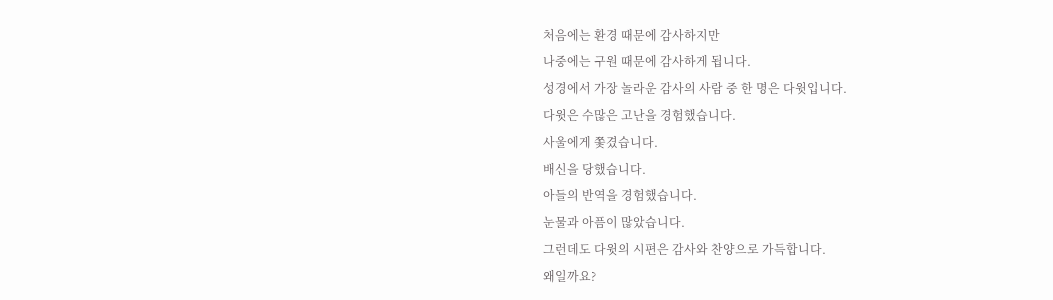처음에는 환경 때문에 감사하지만
나중에는 구원 때문에 감사하게 됩니다.
성경에서 가장 놀라운 감사의 사람 중 한 명은 다윗입니다.
다윗은 수많은 고난을 경험했습니다.
사울에게 쫓겼습니다.
배신을 당했습니다.
아들의 반역을 경험했습니다.
눈물과 아픔이 많았습니다.
그런데도 다윗의 시편은 감사와 찬양으로 가득합니다.
왜일까요?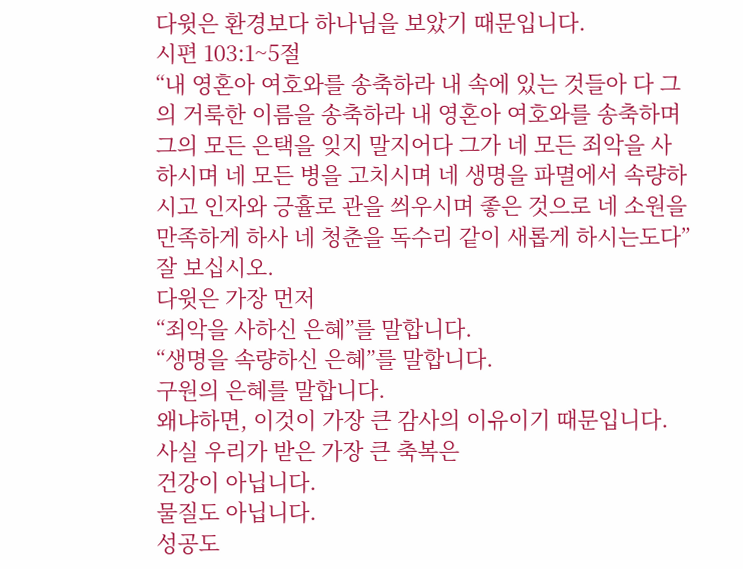다윗은 환경보다 하나님을 보았기 때문입니다.
시편 103:1~5절
“내 영혼아 여호와를 송축하라 내 속에 있는 것들아 다 그의 거룩한 이름을 송축하라 내 영혼아 여호와를 송축하며 그의 모든 은택을 잊지 말지어다 그가 네 모든 죄악을 사하시며 네 모든 병을 고치시며 네 생명을 파멸에서 속량하시고 인자와 긍휼로 관을 씌우시며 좋은 것으로 네 소원을 만족하게 하사 네 청춘을 독수리 같이 새롭게 하시는도다”
잘 보십시오.
다윗은 가장 먼저
“죄악을 사하신 은혜”를 말합니다.
“생명을 속량하신 은혜”를 말합니다.
구원의 은혜를 말합니다.
왜냐하면, 이것이 가장 큰 감사의 이유이기 때문입니다.
사실 우리가 받은 가장 큰 축복은
건강이 아닙니다.
물질도 아닙니다.
성공도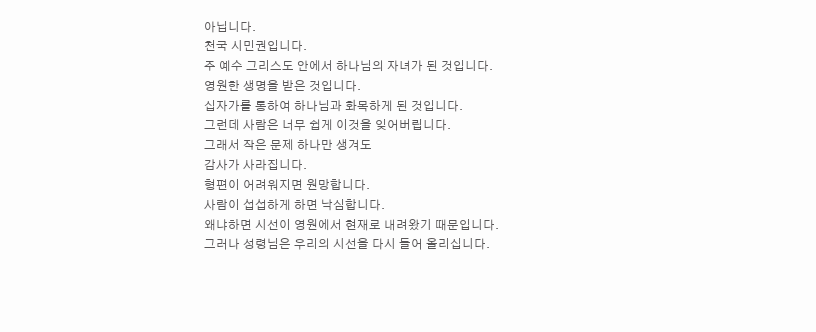아닙니다.
천국 시민권입니다.
주 예수 그리스도 안에서 하나님의 자녀가 된 것입니다.
영원한 생명을 받은 것입니다.
십자가를 통하여 하나님과 화목하게 된 것입니다.
그런데 사람은 너무 쉽게 이것을 잊어버립니다.
그래서 작은 문제 하나만 생겨도
감사가 사라집니다.
형편이 어려워지면 원망합니다.
사람이 섭섭하게 하면 낙심합니다.
왜냐하면 시선이 영원에서 현재로 내려왔기 때문입니다.
그러나 성령님은 우리의 시선을 다시 들어 올리십니다.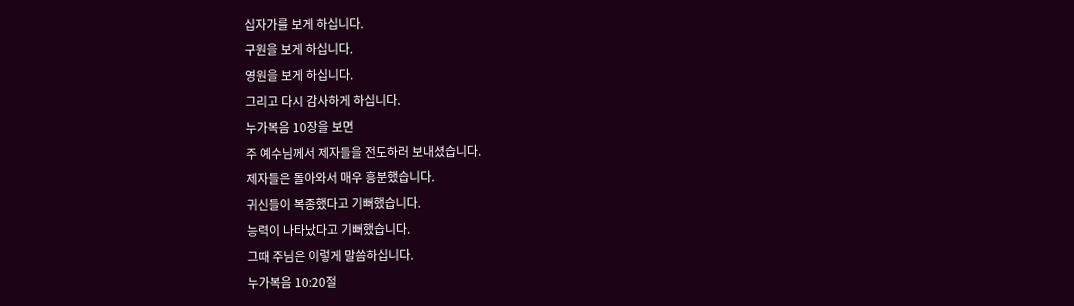십자가를 보게 하십니다.
구원을 보게 하십니다.
영원을 보게 하십니다.
그리고 다시 감사하게 하십니다.
누가복음 10장을 보면
주 예수님께서 제자들을 전도하러 보내셨습니다.
제자들은 돌아와서 매우 흥분했습니다.
귀신들이 복종했다고 기뻐했습니다.
능력이 나타났다고 기뻐했습니다.
그때 주님은 이렇게 말씀하십니다.
누가복음 10:20절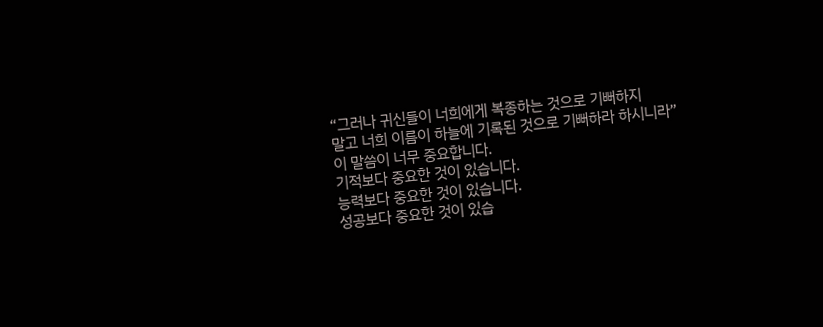“그러나 귀신들이 너희에게 복종하는 것으로 기뻐하지
말고 너희 이름이 하늘에 기록된 것으로 기뻐하라 하시니라”
이 말씀이 너무 중요합니다.
기적보다 중요한 것이 있습니다.
능력보다 중요한 것이 있습니다.
성공보다 중요한 것이 있습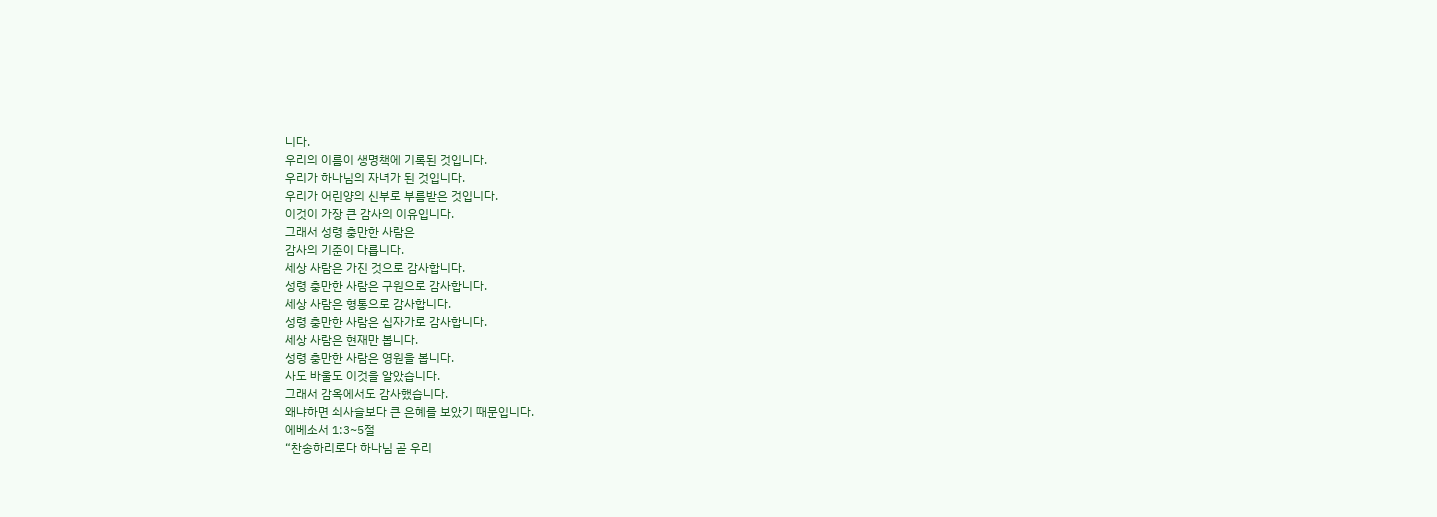니다.
우리의 이름이 생명책에 기록된 것입니다.
우리가 하나님의 자녀가 된 것입니다.
우리가 어린양의 신부로 부름받은 것입니다.
이것이 가장 큰 감사의 이유입니다.
그래서 성령 충만한 사람은
감사의 기준이 다릅니다.
세상 사람은 가진 것으로 감사합니다.
성령 충만한 사람은 구원으로 감사합니다.
세상 사람은 형통으로 감사합니다.
성령 충만한 사람은 십자가로 감사합니다.
세상 사람은 현재만 봅니다.
성령 충만한 사람은 영원을 봅니다.
사도 바울도 이것을 알았습니다.
그래서 감옥에서도 감사했습니다.
왜냐하면 쇠사슬보다 큰 은혜를 보았기 때문입니다.
에베소서 1:3~5절
“찬송하리로다 하나님 곧 우리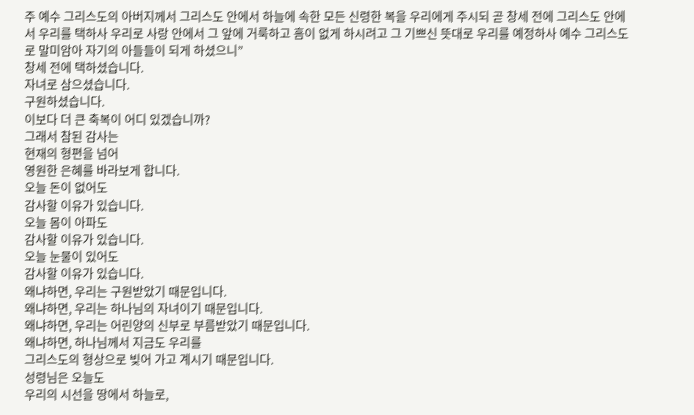주 예수 그리스도의 아버지께서 그리스도 안에서 하늘에 속한 모든 신령한 복을 우리에게 주시되 곧 창세 전에 그리스도 안에서 우리를 택하사 우리로 사랑 안에서 그 앞에 거룩하고 흠이 없게 하시려고 그 기쁘신 뜻대로 우리를 예정하사 예수 그리스도로 말미암아 자기의 아들들이 되게 하셨으니”
창세 전에 택하셨습니다.
자녀로 삼으셨습니다.
구원하셨습니다.
이보다 더 큰 축복이 어디 있겠습니까?
그래서 참된 감사는
현재의 형편을 넘어
영원한 은혜를 바라보게 합니다.
오늘 돈이 없어도
감사할 이유가 있습니다.
오늘 몸이 아파도
감사할 이유가 있습니다.
오늘 눈물이 있어도
감사할 이유가 있습니다.
왜냐하면, 우리는 구원받았기 때문입니다.
왜냐하면, 우리는 하나님의 자녀이기 때문입니다.
왜냐하면, 우리는 어린양의 신부로 부름받았기 때문입니다.
왜냐하면, 하나님께서 지금도 우리를
그리스도의 형상으로 빚어 가고 계시기 때문입니다.
성령님은 오늘도
우리의 시선을 땅에서 하늘로,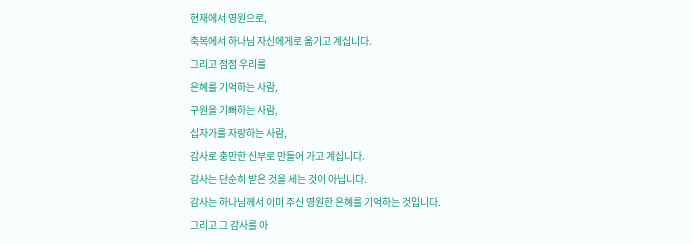현재에서 영원으로,
축복에서 하나님 자신에게로 옮기고 계십니다.
그리고 점점 우리를
은혜를 기억하는 사람,
구원을 기뻐하는 사람,
십자가를 자랑하는 사람,
감사로 충만한 신부로 만들어 가고 계십니다.
감사는 단순히 받은 것을 세는 것이 아닙니다.
감사는 하나님께서 이미 주신 영원한 은혜를 기억하는 것입니다.
그리고 그 감사를 아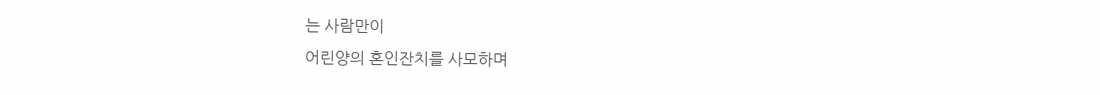는 사람만이
어린양의 혼인잔치를 사모하며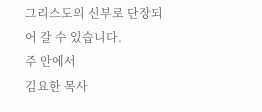그리스도의 신부로 단장되어 갈 수 있습니다.
주 안에서
김요한 목사